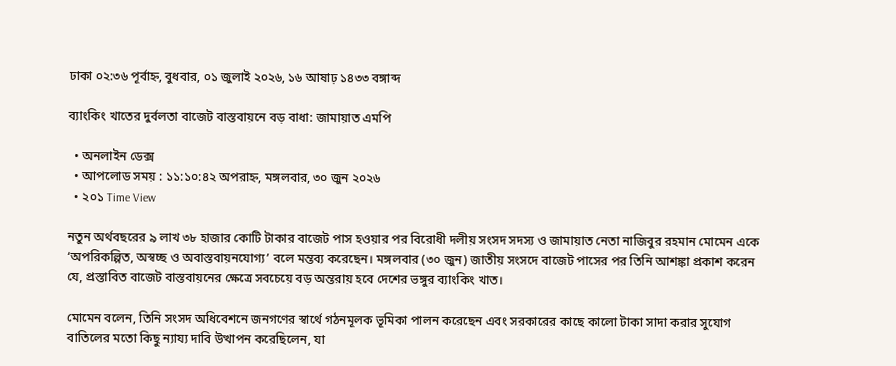ঢাকা ০২:৩৬ পূর্বাহ্ন, বুধবার, ০১ জুলাই ২০২৬, ১৬ আষাঢ় ১৪৩৩ বঙ্গাব্দ

ব্যাংকিং খাতের দুর্বলতা বাজেট বাস্তবায়নে বড় বাধা: জামায়াত এমপি

  • অনলাইন ডেক্স
  • আপলোড সময় : ১১:১০:৪২ অপরাহ্ন, মঙ্গলবার, ৩০ জুন ২০২৬
  • ২০১ Time View

নতুন অর্থবছরের ৯ লাখ ৩৮ হাজার কোটি টাকার বাজেট পাস হওয়ার পর বিরোধী দলীয় সংসদ সদস্য ও জামায়াত নেতা নাজিবুর রহমান মোমেন একে ‘অপরিকল্পিত, অস্বচ্ছ ও অবাস্তবায়নযোগ্য’ বলে মন্তব্য করেছেন। মঙ্গলবার (৩০ জুন) জাতীয় সংসদে বাজেট পাসের পর তিনি আশঙ্কা প্রকাশ করেন যে, প্রস্তাবিত বাজেট বাস্তবায়নের ক্ষেত্রে সবচেয়ে বড় অন্তরায় হবে দেশের ভঙ্গুর ব্যাংকিং খাত।

মোমেন বলেন, তিনি সংসদ অধিবেশনে জনগণের স্বার্থে গঠনমূলক ভূমিকা পালন করেছেন এবং সরকারের কাছে কালো টাকা সাদা করার সুযোগ বাতিলের মতো কিছু ন্যায্য দাবি উত্থাপন করেছিলেন, যা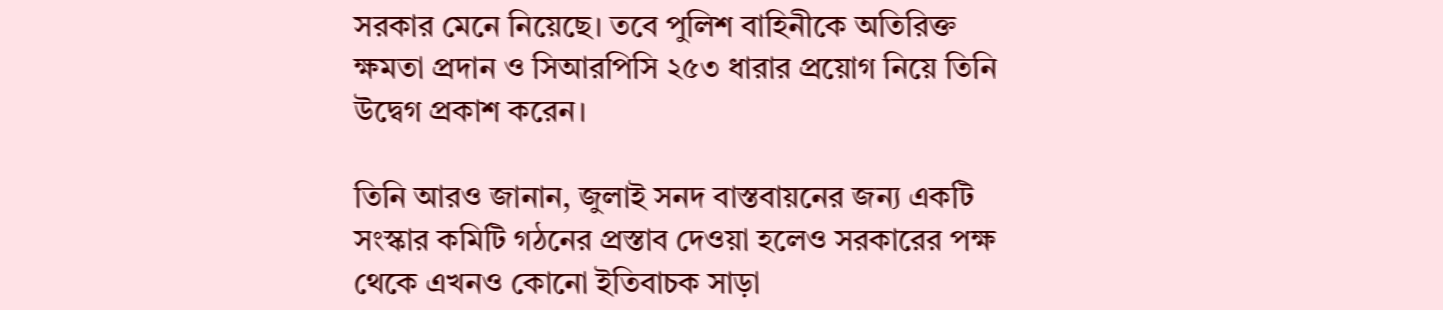সরকার মেনে নিয়েছে। তবে পুলিশ বাহিনীকে অতিরিক্ত ক্ষমতা প্রদান ও সিআরপিসি ২৫৩ ধারার প্রয়োগ নিয়ে তিনি উদ্বেগ প্রকাশ করেন।

তিনি আরও জানান, জুলাই সনদ বাস্তবায়নের জন্য একটি সংস্কার কমিটি গঠনের প্রস্তাব দেওয়া হলেও সরকারের পক্ষ থেকে এখনও কোনো ইতিবাচক সাড়া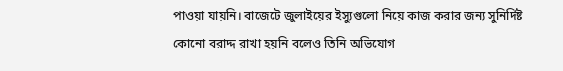পাওয়া যায়নি। বাজেটে জুলাইয়ের ইস্যুগুলো নিয়ে কাজ করার জন্য সুনির্দিষ্ট কোনো বরাদ্দ রাখা হয়নি বলেও তিনি অভিযোগ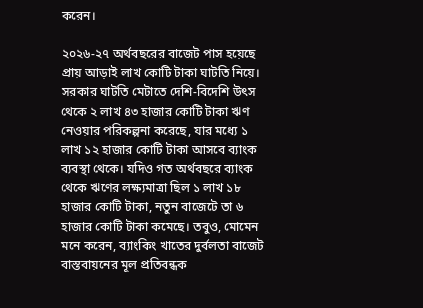করেন।

২০২৬-২৭ অর্থবছরের বাজেট পাস হয়েছে প্রায় আড়াই লাখ কোটি টাকা ঘাটতি নিয়ে। সরকার ঘাটতি মেটাতে দেশি-বিদেশি উৎস থেকে ২ লাখ ৪৩ হাজার কোটি টাকা ঋণ নেওয়ার পরিকল্পনা করেছে, যার মধ্যে ১ লাখ ১২ হাজার কোটি টাকা আসবে ব্যাংক ব্যবস্থা থেকে। যদিও গত অর্থবছরে ব্যাংক থেকে ঋণের লক্ষ্যমাত্রা ছিল ১ লাখ ১৮ হাজার কোটি টাকা, নতুন বাজেটে তা ৬ হাজার কোটি টাকা কমেছে। তবুও, মোমেন মনে করেন, ব্যাংকিং খাতের দুর্বলতা বাজেট বাস্তবায়নের মূল প্রতিবন্ধক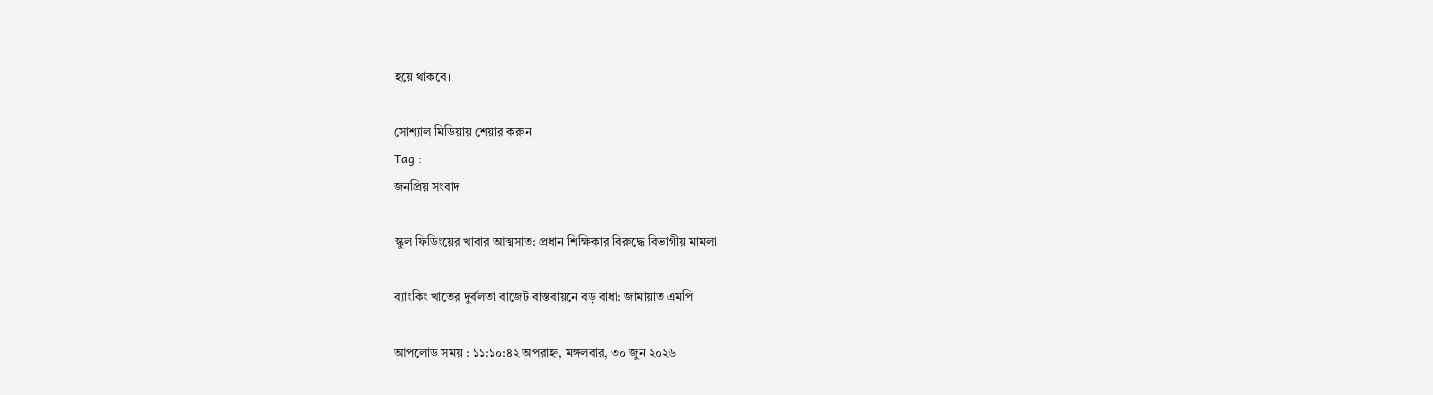হয়ে থাকবে।

সোশ্যাল মিডিয়ায় শেয়ার করুন
Tag :
জনপ্রিয় সংবাদ

স্কুল ফিডিংয়ের খাবার আত্মসাত: প্রধান শিক্ষিকার বিরুদ্ধে বিভাগীয় মামলা

ব্যাংকিং খাতের দুর্বলতা বাজেট বাস্তবায়নে বড় বাধা: জামায়াত এমপি

আপলোড সময় : ১১:১০:৪২ অপরাহ্ন, মঙ্গলবার, ৩০ জুন ২০২৬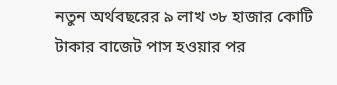নতুন অর্থবছরের ৯ লাখ ৩৮ হাজার কোটি টাকার বাজেট পাস হওয়ার পর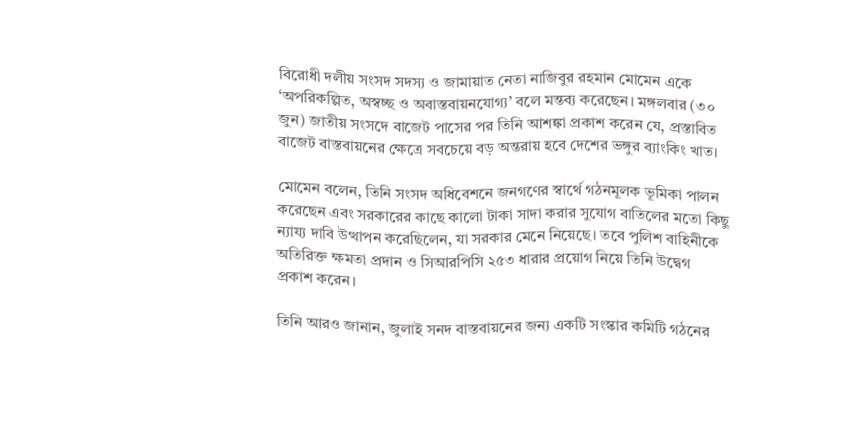বিরোধী দলীয় সংসদ সদস্য ও জামায়াত নেতা নাজিবুর রহমান মোমেন একে ‘অপরিকল্পিত, অস্বচ্ছ ও অবাস্তবায়নযোগ্য’ বলে মন্তব্য করেছেন। মঙ্গলবার (৩০ জুন) জাতীয় সংসদে বাজেট পাসের পর তিনি আশঙ্কা প্রকাশ করেন যে, প্রস্তাবিত বাজেট বাস্তবায়নের ক্ষেত্রে সবচেয়ে বড় অন্তরায় হবে দেশের ভঙ্গুর ব্যাংকিং খাত।

মোমেন বলেন, তিনি সংসদ অধিবেশনে জনগণের স্বার্থে গঠনমূলক ভূমিকা পালন করেছেন এবং সরকারের কাছে কালো টাকা সাদা করার সুযোগ বাতিলের মতো কিছু ন্যায্য দাবি উত্থাপন করেছিলেন, যা সরকার মেনে নিয়েছে। তবে পুলিশ বাহিনীকে অতিরিক্ত ক্ষমতা প্রদান ও সিআরপিসি ২৫৩ ধারার প্রয়োগ নিয়ে তিনি উদ্বেগ প্রকাশ করেন।

তিনি আরও জানান, জুলাই সনদ বাস্তবায়নের জন্য একটি সংস্কার কমিটি গঠনের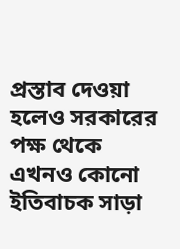প্রস্তাব দেওয়া হলেও সরকারের পক্ষ থেকে এখনও কোনো ইতিবাচক সাড়া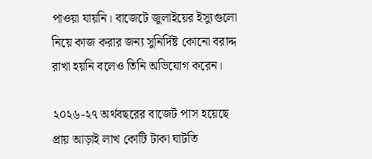পাওয়া যায়নি। বাজেটে জুলাইয়ের ইস্যুগুলো নিয়ে কাজ করার জন্য সুনির্দিষ্ট কোনো বরাদ্দ রাখা হয়নি বলেও তিনি অভিযোগ করেন।

২০২৬-২৭ অর্থবছরের বাজেট পাস হয়েছে প্রায় আড়াই লাখ কোটি টাকা ঘাটতি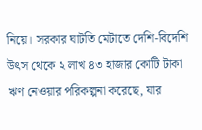নিয়ে। সরকার ঘাটতি মেটাতে দেশি-বিদেশি উৎস থেকে ২ লাখ ৪৩ হাজার কোটি টাকা ঋণ নেওয়ার পরিকল্পনা করেছে, যার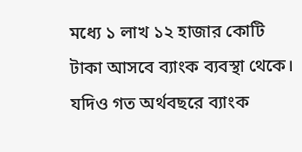মধ্যে ১ লাখ ১২ হাজার কোটি টাকা আসবে ব্যাংক ব্যবস্থা থেকে। যদিও গত অর্থবছরে ব্যাংক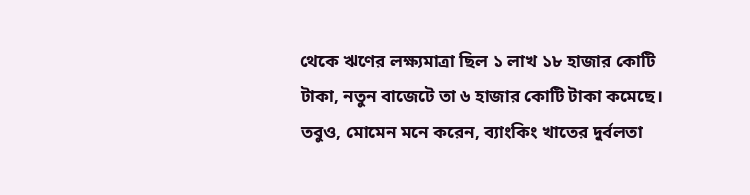থেকে ঋণের লক্ষ্যমাত্রা ছিল ১ লাখ ১৮ হাজার কোটি টাকা, নতুন বাজেটে তা ৬ হাজার কোটি টাকা কমেছে। তবুও, মোমেন মনে করেন, ব্যাংকিং খাতের দুর্বলতা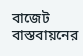বাজেট বাস্তবায়নের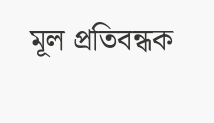মূল প্রতিবন্ধক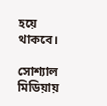হয়ে থাকবে।

সোশ্যাল মিডিয়ায়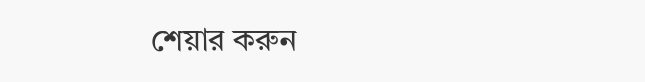শেয়ার করুন